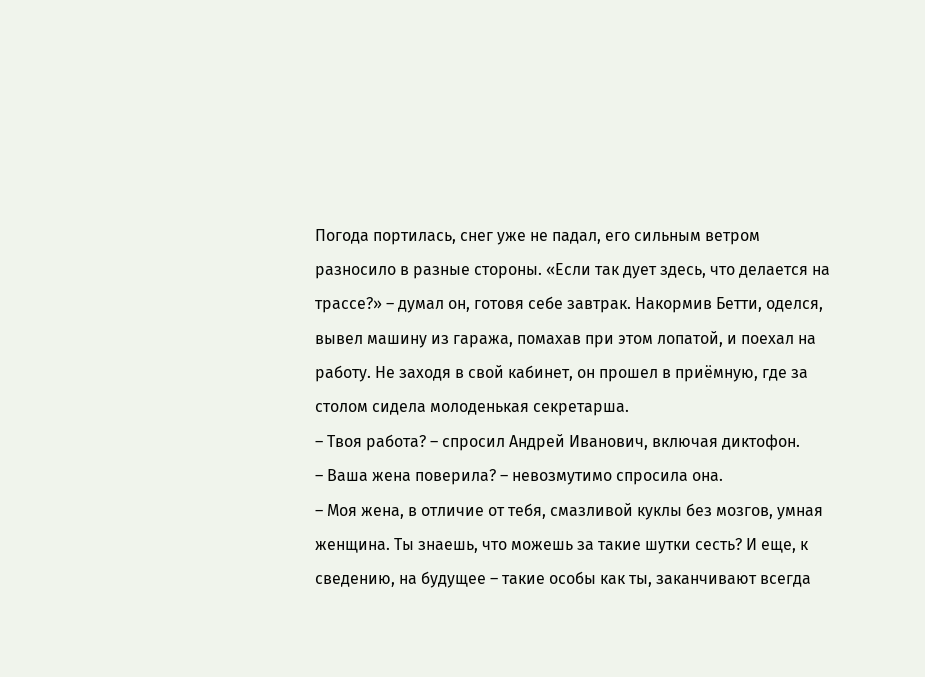Погода портилась, снег уже не падал, его сильным ветром разносило в разные стороны. «Если так дует здесь, что делается на трассе?» – думал он, готовя себе завтрак. Накормив Бетти, оделся, вывел машину из гаража, помахав при этом лопатой, и поехал на работу. Не заходя в свой кабинет, он прошел в приёмную, где за столом сидела молоденькая секретарша.
– Твоя работа? – спросил Андрей Иванович, включая диктофон.
– Ваша жена поверила? – невозмутимо спросила она.
– Моя жена, в отличие от тебя, смазливой куклы без мозгов, умная женщина. Ты знаешь, что можешь за такие шутки сесть? И еще, к сведению, на будущее – такие особы как ты, заканчивают всегда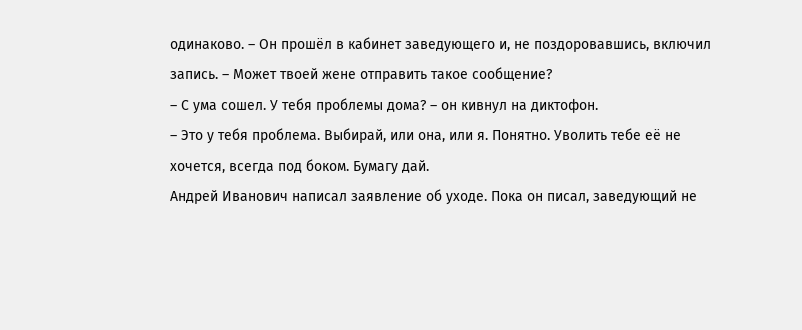одинаково. – Он прошёл в кабинет заведующего и, не поздоровавшись, включил запись. – Может твоей жене отправить такое сообщение?
– С ума сошел. У тебя проблемы дома? – он кивнул на диктофон.
– Это у тебя проблема. Выбирай, или она, или я. Понятно. Уволить тебе её не хочется, всегда под боком. Бумагу дай.
Андрей Иванович написал заявление об уходе. Пока он писал, заведующий не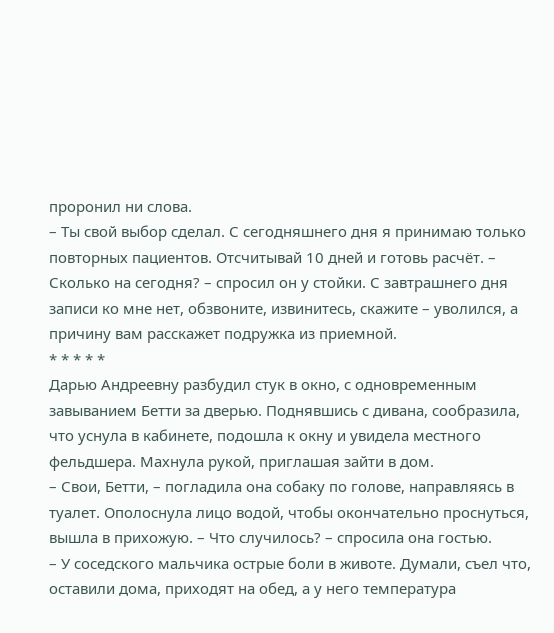проронил ни слова.
– Ты свой выбор сделал. С сегодняшнего дня я принимаю только повторных пациентов. Отсчитывай 10 дней и готовь расчёт. – Сколько на сегодня? – спросил он у стойки. С завтрашнего дня записи ко мне нет, обзвоните, извинитесь, скажите – уволился, а причину вам расскажет подружка из приемной.
* * * * *
Дарью Андреевну разбудил стук в окно, с одновременным завыванием Бетти за дверью. Поднявшись с дивана, сообразила, что уснула в кабинете, подошла к окну и увидела местного фельдшера. Махнула рукой, приглашая зайти в дом.
– Свои, Бетти, – погладила она собаку по голове, направляясь в туалет. Ополоснула лицо водой, чтобы окончательно проснуться, вышла в прихожую. – Что случилось? – спросила она гостью.
– У соседского мальчика острые боли в животе. Думали, съел что, оставили дома, приходят на обед, а у него температура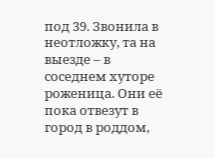под 39. Звонила в неотложку, та на выезде – в соседнем хуторе роженица. Они её пока отвезут в город в роддом,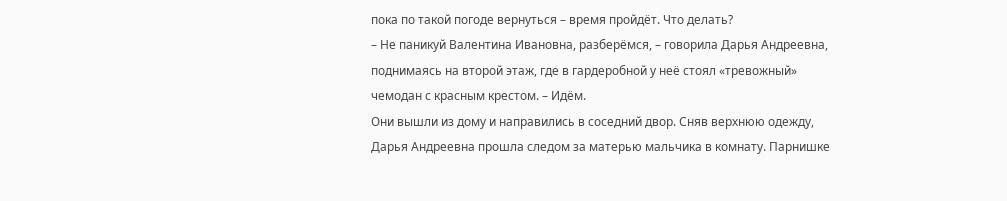пока по такой погоде вернуться – время пройдёт. Что делать?
– Не паникуй Валентина Ивановна, разберёмся, – говорила Дарья Андреевна, поднимаясь на второй этаж, где в гардеробной у неё стоял «тревожный» чемодан с красным крестом. – Идём.
Они вышли из дому и направились в соседний двор. Сняв верхнюю одежду, Дарья Андреевна прошла следом за матерью мальчика в комнату. Парнишке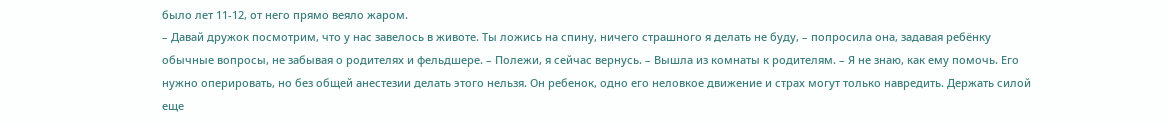было лет 11-12, от него прямо веяло жаром.
– Давай дружок посмотрим, что у нас завелось в животе. Ты ложись на спину, ничего страшного я делать не буду, – попросила она, задавая ребёнку обычные вопросы, не забывая о родителях и фельдшере. – Полежи, я сейчас вернусь. – Вышла из комнаты к родителям. – Я не знаю, как ему помочь. Его нужно оперировать, но без общей анестезии делать этого нельзя. Он ребенок, одно его неловкое движение и страх могут только навредить. Держать силой еще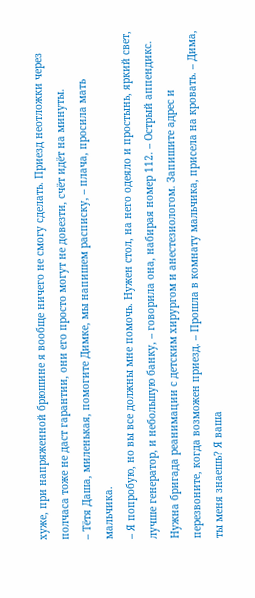хуже, при напряженной брюшине я вообще ничего не смогу сделать. Приезд неотложки через полчаса тоже не даст гарантии, они его просто могут не довезти, счёт идёт на минуты.
– Тётя Даша, миленькая, помогите Димке, мы напишем расписку, – плача, просила мать мальчика.
– Я попробую, но вы все должны мне помочь. Нужен стол, на него одеяло и простынь, яркий свет, лучше генератор, и небольшую банку, – говорила она, набирая номер 112. – Острый аппендикс. Нужна бригада реанимации с детским хирургом и анестезиологом. Запишите адрес и перезвоните, когда возможен приезд. – Прошла в комнату мальчика, присела на кровать. – Дима, ты меня знаешь? Я ваша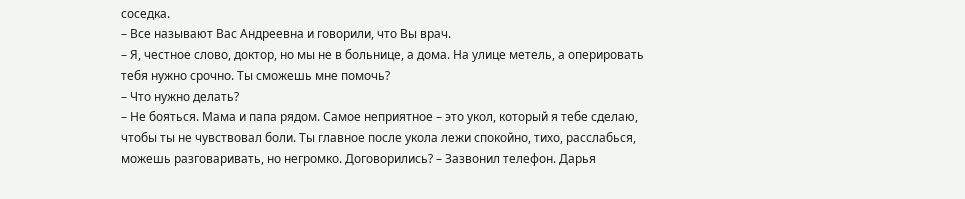соседка.
– Все называют Вас Андреевна и говорили, что Вы врач.
– Я, честное слово, доктор, но мы не в больнице, а дома. На улице метель, а оперировать тебя нужно срочно. Ты сможешь мне помочь?
– Что нужно делать?
– Не бояться. Мама и папа рядом. Самое неприятное – это укол, который я тебе сделаю, чтобы ты не чувствовал боли. Ты главное после укола лежи спокойно, тихо, расслабься, можешь разговаривать, но негромко. Договорились? – Зазвонил телефон. Дарья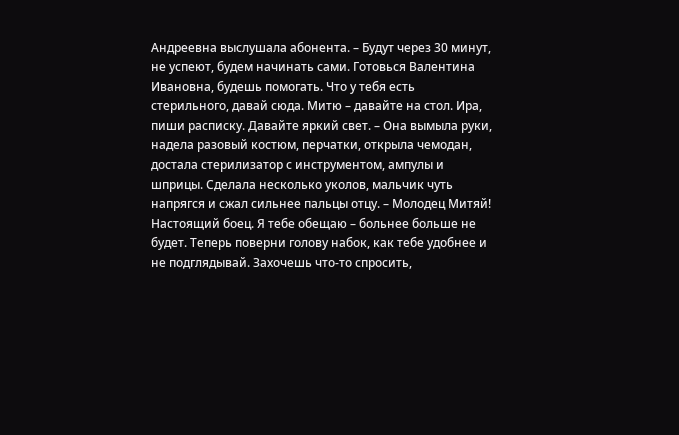Андреевна выслушала абонента. – Будут через 30 минут, не успеют, будем начинать сами. Готовься Валентина Ивановна, будешь помогать. Что у тебя есть стерильного, давай сюда. Митю – давайте на стол. Ира, пиши расписку. Давайте яркий свет. – Она вымыла руки, надела разовый костюм, перчатки, открыла чемодан, достала стерилизатор с инструментом, ампулы и шприцы. Сделала несколько уколов, мальчик чуть напрягся и сжал сильнее пальцы отцу. – Молодец Митяй! Настоящий боец. Я тебе обещаю – больнее больше не будет. Теперь поверни голову набок, как тебе удобнее и не подглядывай. Захочешь что-то спросить,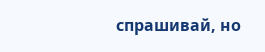спрашивай, но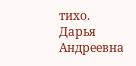тихо.
Дарья Андреевна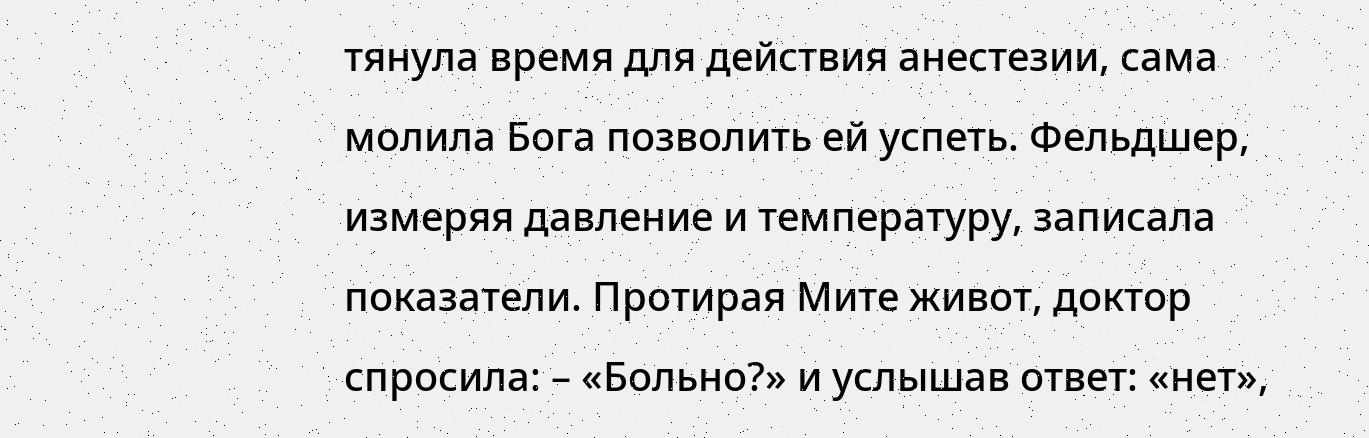тянула время для действия анестезии, сама молила Бога позволить ей успеть. Фельдшер, измеряя давление и температуру, записала показатели. Протирая Мите живот, доктор спросила: – «Больно?» и услышав ответ: «нет»,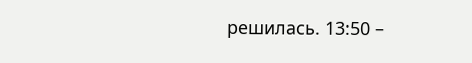решилась. 13:50 –